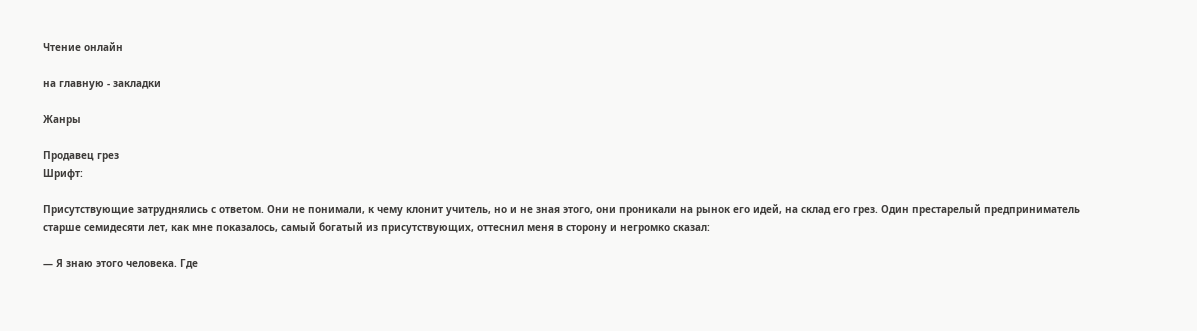Чтение онлайн

на главную - закладки

Жанры

Продавец грез
Шрифт:

Присутствующие затруднялись с ответом. Они не понимали, к чему клонит учитель, но и не зная этого, они проникали на рынок его идей, на склад его грез. Один престарелый предприниматель старше семидесяти лет, как мне показалось, самый богатый из присутствующих, оттеснил меня в сторону и негромко сказал:

— Я знаю этого человека. Где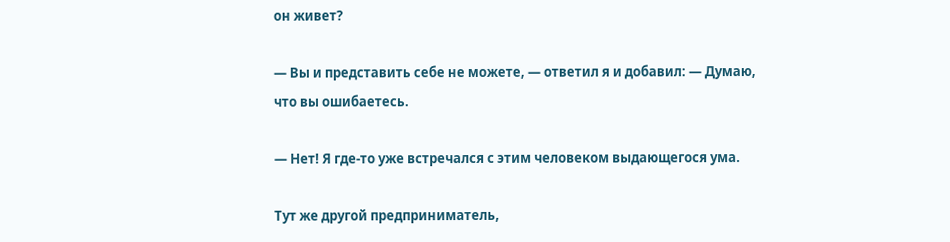он живет?

— Вы и представить себе не можете, — ответил я и добавил: — Думаю, что вы ошибаетесь.

— Нет! Я где-то уже встречался с этим человеком выдающегося ума.

Тут же другой предприниматель,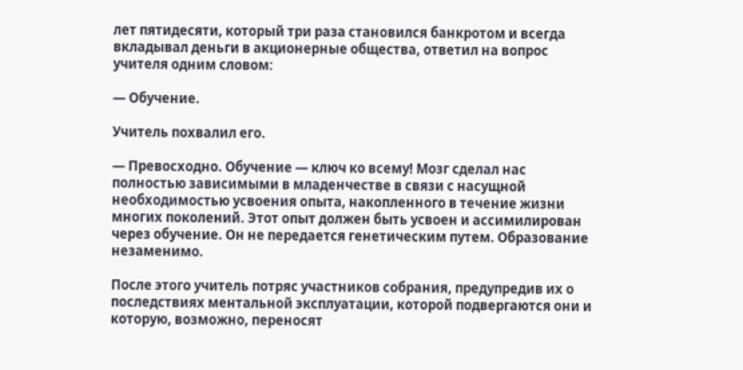лет пятидесяти, который три раза становился банкротом и всегда вкладывал деньги в акционерные общества, ответил на вопрос учителя одним словом:

— Обучение.

Учитель похвалил его.

— Превосходно. Обучение — ключ ко всему! Мозг сделал нас полностью зависимыми в младенчестве в связи с насущной необходимостью усвоения опыта, накопленного в течение жизни многих поколений. Этот опыт должен быть усвоен и ассимилирован через обучение. Он не передается генетическим путем. Образование незаменимо.

После этого учитель потряс участников собрания, предупредив их о последствиях ментальной эксплуатации, которой подвергаются они и которую, возможно, переносят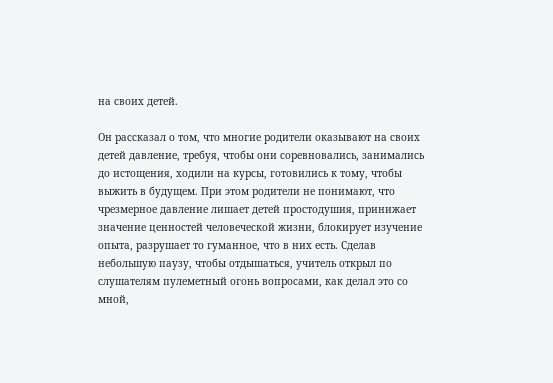на своих детей.

Он рассказал о том, что многие родители оказывают на своих детей давление, требуя, чтобы они соревновались, занимались до истощения, ходили на курсы, готовились к тому, чтобы выжить в будущем. При этом родители не понимают, что чрезмерное давление лишает детей простодушия, принижает значение ценностей человеческой жизни, блокирует изучение опыта, разрушает то гуманное, что в них есть. Сделав небольшую паузу, чтобы отдышаться, учитель открыл по слушателям пулеметный огонь вопросами, как делал это со мной,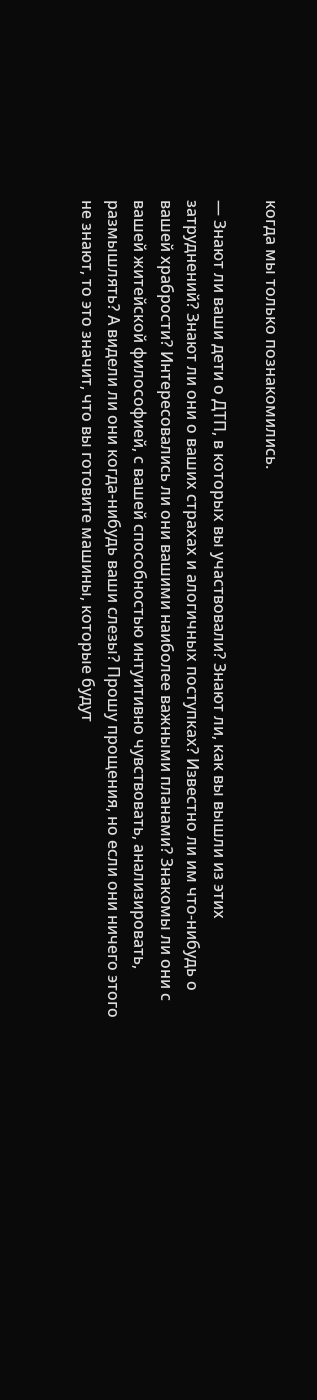когда мы только познакомились.

— Знают ли ваши дети о ДТП, в которых вы участвовали? Знают ли, как вы вышли из этих затруднений? Знают ли они о ваших страхах и алогичных поступках? Известно ли им что-нибудь о вашей храбрости? Интересовались ли они вашими наиболее важными планами? Знакомы ли они с вашей житейской философией, с вашей способностью интуитивно чувствовать, анализировать, размышлять? А видели ли они когда-нибудь ваши слезы? Прошу прощения, но если они ничего этого не знают, то это значит, что вы готовите машины, которые будут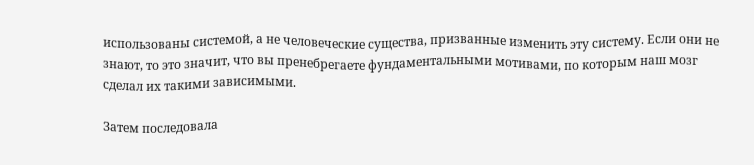использованы системой, а не человеческие существа, призванные изменить эту систему. Если они не знают, то это значит, что вы пренебрегаете фундаментальными мотивами, по которым наш мозг сделал их такими зависимыми.

Затем последовала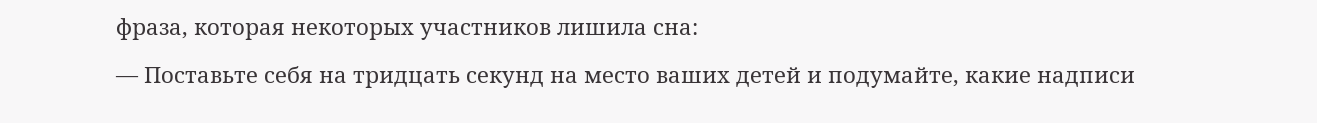фраза, которая некоторых участников лишила сна:

— Поставьте себя на тридцать секунд на место ваших детей и подумайте, какие надписи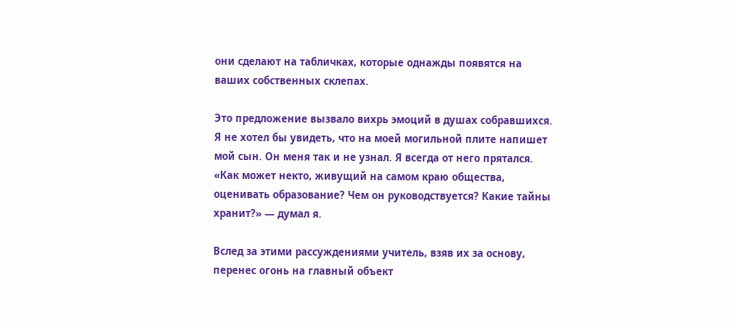они сделают на табличках, которые однажды появятся на ваших собственных склепах.

Это предложение вызвало вихрь эмоций в душах собравшихся. Я не хотел бы увидеть, что на моей могильной плите напишет мой сын. Он меня так и не узнал. Я всегда от него прятался. «Как может некто, живущий на самом краю общества, оценивать образование? Чем он руководствуется? Какие тайны хранит?» — думал я.

Вслед за этими рассуждениями учитель, взяв их за основу, перенес огонь на главный объект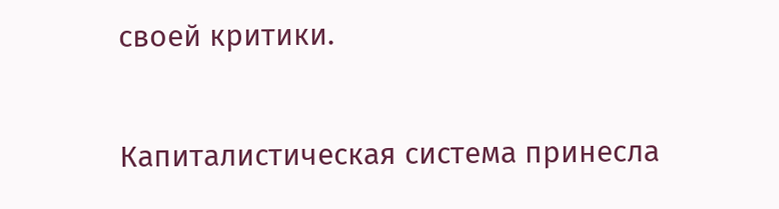своей критики.

Капиталистическая система принесла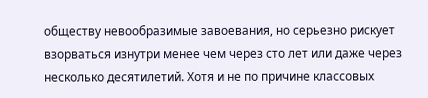обществу невообразимые завоевания, но серьезно рискует взорваться изнутри менее чем через сто лет или даже через несколько десятилетий. Хотя и не по причине классовых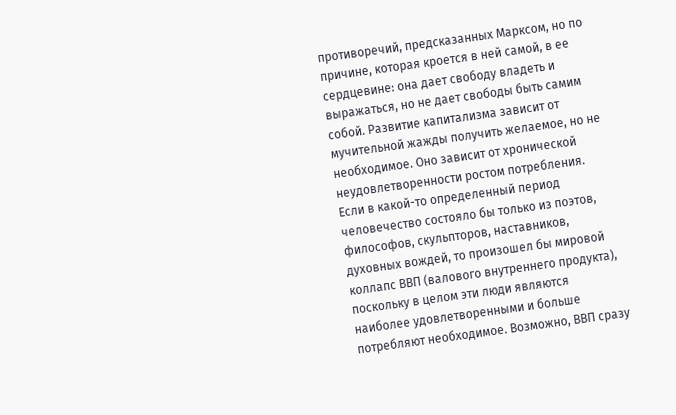противоречий, предсказанных Марксом, но по причине, которая кроется в ней самой, в ее сердцевине: она дает свободу владеть и выражаться, но не дает свободы быть самим собой. Развитие капитализма зависит от мучительной жажды получить желаемое, но не необходимое. Оно зависит от хронической неудовлетворенности ростом потребления. Если в какой-то определенный период человечество состояло бы только из поэтов, философов, скульпторов, наставников, духовных вождей, то произошел бы мировой коллапс ВВП (валового внутреннего продукта), поскольку в целом эти люди являются наиболее удовлетворенными и больше потребляют необходимое. Возможно, ВВП сразу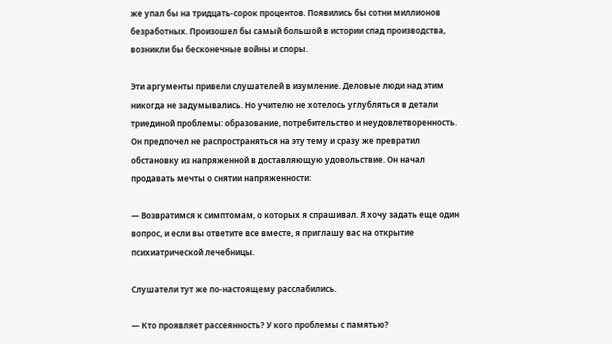же упал бы на тридцать-сорок процентов. Появились бы сотни миллионов безработных. Произошел бы самый большой в истории спад производства, возникли бы бесконечные войны и споры.

Эти аргументы привели слушателей в изумление. Деловые люди над этим никогда не задумывались. Но учителю не хотелось углубляться в детали триединой проблемы: образование, потребительство и неудовлетворенность. Он предпочел не распространяться на эту тему и сразу же превратил обстановку из напряженной в доставляющую удовольствие. Он начал продавать мечты о снятии напряженности:

— Возвратимся к симптомам, о которых я спрашивал. Я хочу задать еще один вопрос, и если вы ответите все вместе, я приглашу вас на открытие психиатрической лечебницы.

Слушатели тут же по-настоящему расслабились.

— Кто проявляет рассеянность? У кого проблемы с памятью?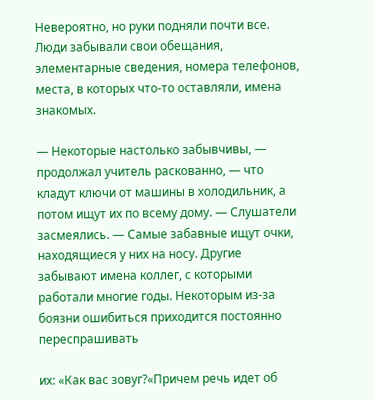Невероятно, но руки подняли почти все. Люди забывали свои обещания, элементарные сведения, номера телефонов, места, в которых что-то оставляли, имена знакомых.

— Некоторые настолько забывчивы, — продолжал учитель раскованно, — что кладут ключи от машины в холодильник, а потом ищут их по всему дому. — Слушатели засмеялись. — Самые забавные ищут очки, находящиеся у них на носу. Другие забывают имена коллег, с которыми работали многие годы. Некоторым из-за боязни ошибиться приходится постоянно переспрашивать

их: «Как вас зовуг?«Причем речь идет об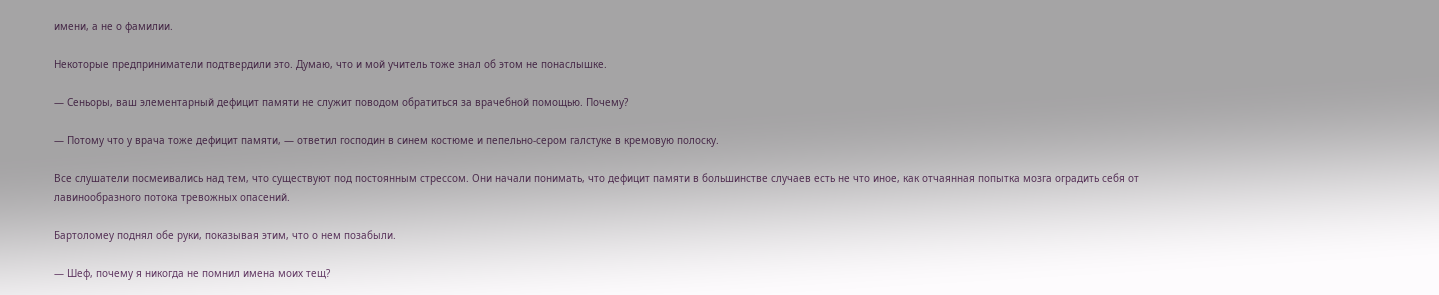имени, а не о фамилии.

Некоторые предприниматели подтвердили это. Думаю, что и мой учитель тоже знал об этом не понаслышке.

— Сеньоры, ваш элементарный дефицит памяти не служит поводом обратиться за врачебной помощью. Почему?

— Потому что у врача тоже дефицит памяти, — ответил господин в синем костюме и пепельно-сером галстуке в кремовую полоску.

Все слушатели посмеивались над тем, что существуют под постоянным стрессом. Они начали понимать, что дефицит памяти в большинстве случаев есть не что иное, как отчаянная попытка мозга оградить себя от лавинообразного потока тревожных опасений.

Бартоломеу поднял обе руки, показывая этим, что о нем позабыли.

— Шеф, почему я никогда не помнил имена моих тещ?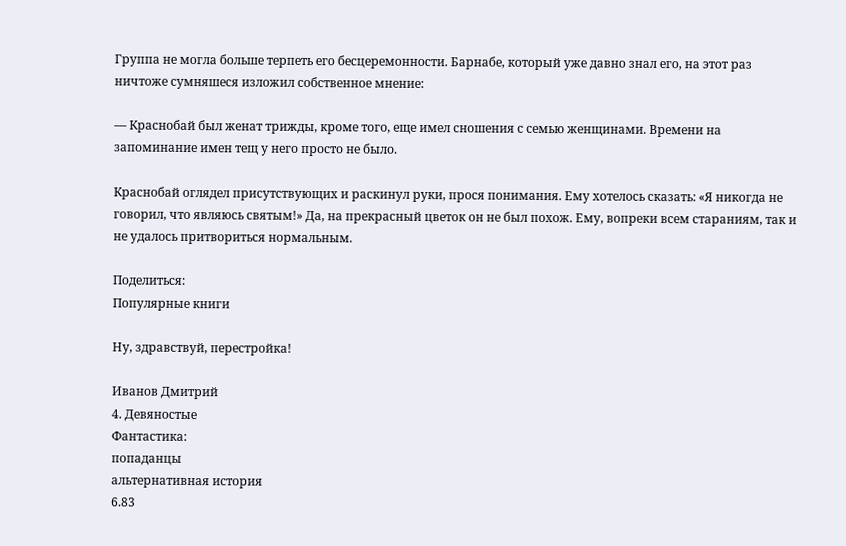Группа не могла больше терпеть его бесцеремонности. Барнабе, который уже давно знал его, на этот раз ничтоже сумняшеся изложил собственное мнение:

— Краснобай был женат трижды, кроме того, еще имел сношения с семью женщинами. Времени на запоминание имен тещ у него просто не было.

Краснобай оглядел присутствующих и раскинул руки, прося понимания. Ему хотелось сказать: «Я никогда не говорил, что являюсь святым!» Да, на прекрасный цветок он не был похож. Ему, вопреки всем стараниям, так и не удалось притвориться нормальным.

Поделиться:
Популярные книги

Ну, здравствуй, перестройка!

Иванов Дмитрий
4. Девяностые
Фантастика:
попаданцы
альтернативная история
6.83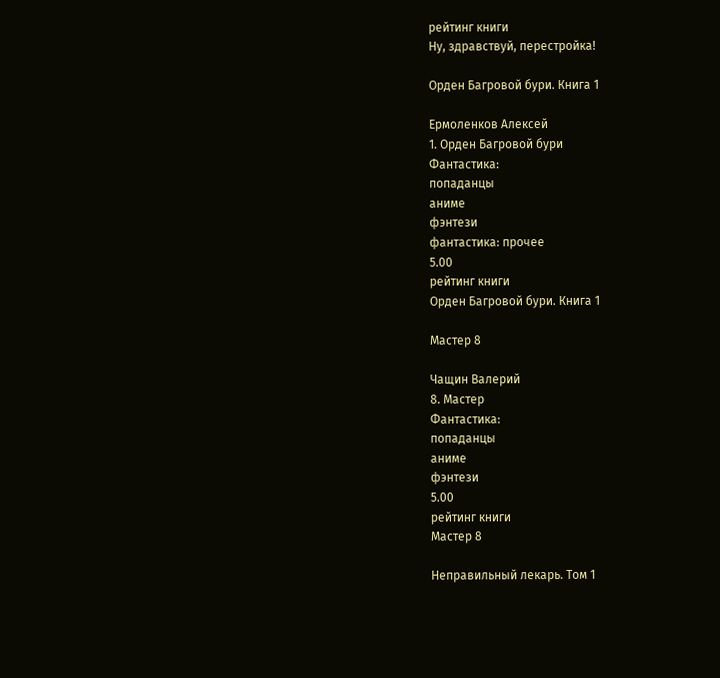рейтинг книги
Ну, здравствуй, перестройка!

Орден Багровой бури. Книга 1

Ермоленков Алексей
1. Орден Багровой бури
Фантастика:
попаданцы
аниме
фэнтези
фантастика: прочее
5.00
рейтинг книги
Орден Багровой бури. Книга 1

Мастер 8

Чащин Валерий
8. Мастер
Фантастика:
попаданцы
аниме
фэнтези
5.00
рейтинг книги
Мастер 8

Неправильный лекарь. Том 1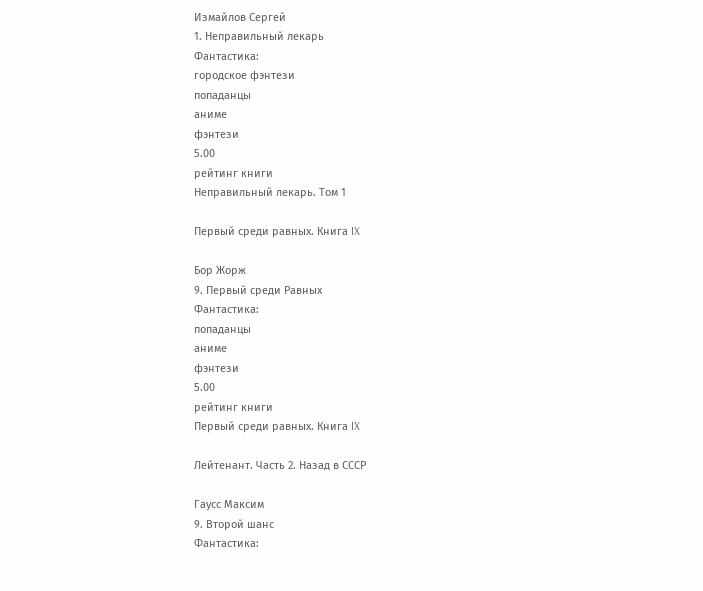Измайлов Сергей
1. Неправильный лекарь
Фантастика:
городское фэнтези
попаданцы
аниме
фэнтези
5.00
рейтинг книги
Неправильный лекарь. Том 1

Первый среди равных. Книга IX

Бор Жорж
9. Первый среди Равных
Фантастика:
попаданцы
аниме
фэнтези
5.00
рейтинг книги
Первый среди равных. Книга IX

Лейтенант. Часть 2. Назад в СССР

Гаусс Максим
9. Второй шанс
Фантастика: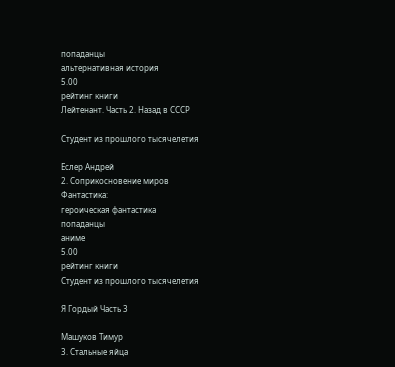попаданцы
альтернативная история
5.00
рейтинг книги
Лейтенант. Часть 2. Назад в СССР

Студент из прошлого тысячелетия

Еслер Андрей
2. Соприкосновение миров
Фантастика:
героическая фантастика
попаданцы
аниме
5.00
рейтинг книги
Студент из прошлого тысячелетия

Я Гордый Часть 3

Машуков Тимур
3. Стальные яйца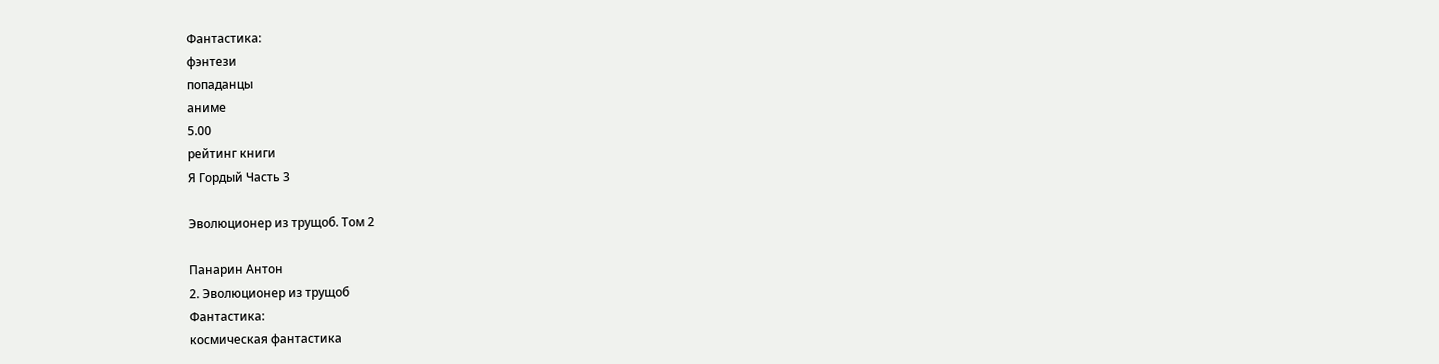Фантастика:
фэнтези
попаданцы
аниме
5.00
рейтинг книги
Я Гордый Часть 3

Эволюционер из трущоб. Том 2

Панарин Антон
2. Эволюционер из трущоб
Фантастика:
космическая фантастика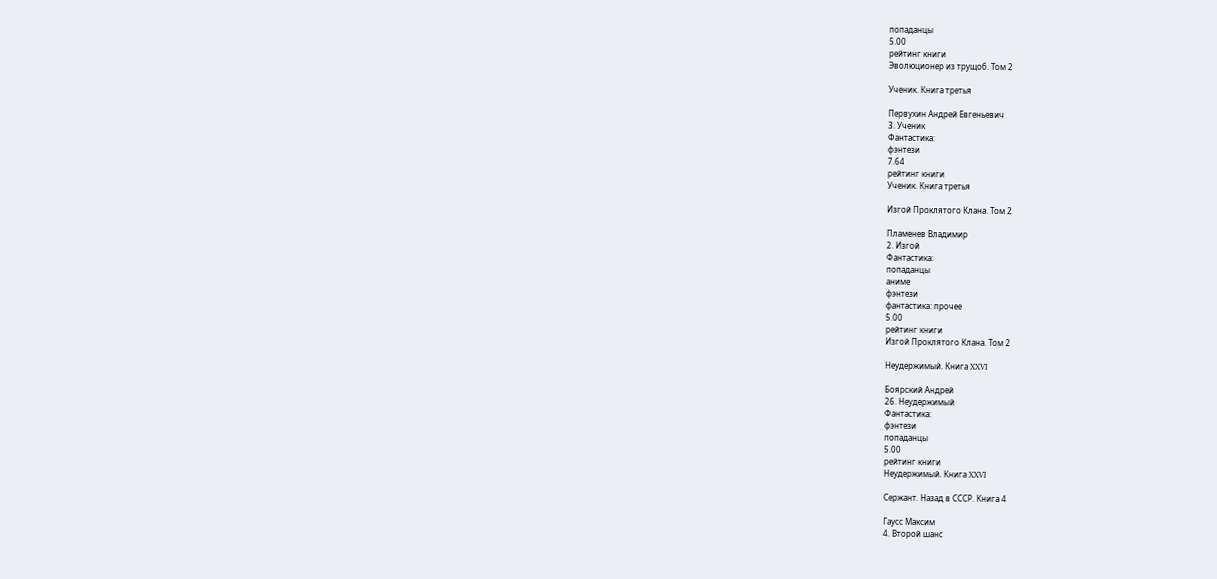попаданцы
5.00
рейтинг книги
Эволюционер из трущоб. Том 2

Ученик. Книга третья

Первухин Андрей Евгеньевич
3. Ученик
Фантастика:
фэнтези
7.64
рейтинг книги
Ученик. Книга третья

Изгой Проклятого Клана. Том 2

Пламенев Владимир
2. Изгой
Фантастика:
попаданцы
аниме
фэнтези
фантастика: прочее
5.00
рейтинг книги
Изгой Проклятого Клана. Том 2

Неудержимый. Книга XXVI

Боярский Андрей
26. Неудержимый
Фантастика:
фэнтези
попаданцы
5.00
рейтинг книги
Неудержимый. Книга XXVI

Сержант. Назад в СССР. Книга 4

Гаусс Максим
4. Второй шанс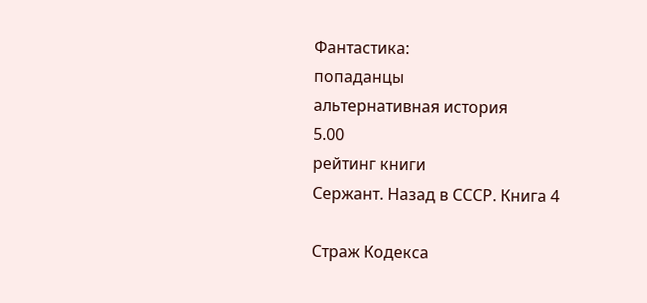Фантастика:
попаданцы
альтернативная история
5.00
рейтинг книги
Сержант. Назад в СССР. Книга 4

Страж Кодекса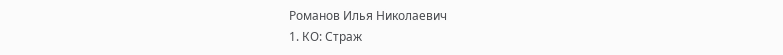Романов Илья Николаевич
1. КО: Страж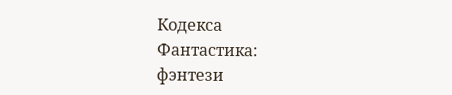Кодекса
Фантастика:
фэнтези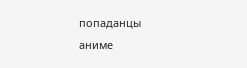попаданцы
аниме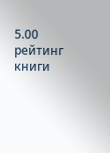5.00
рейтинг книги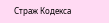Страж Кодекса